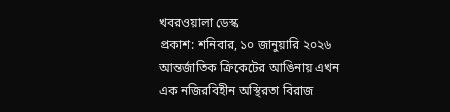খবরওয়ালা ডেস্ক
প্রকাশ: শনিবার, ১০ জানুয়ারি ২০২৬
আন্তর্জাতিক ক্রিকেটের আঙিনায় এখন এক নজিরবিহীন অস্থিরতা বিরাজ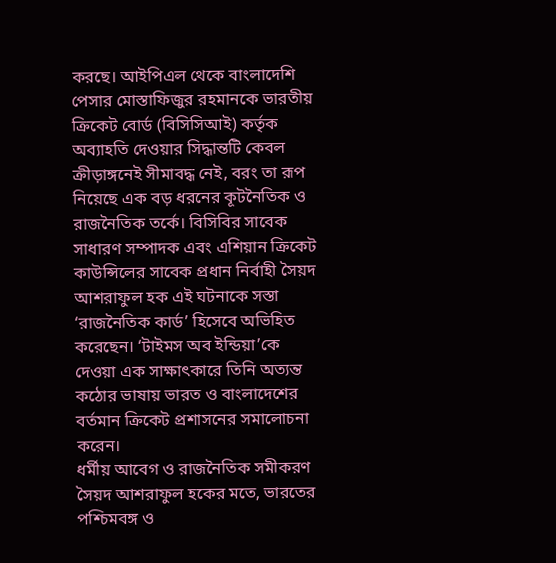করছে। আইপিএল থেকে বাংলাদেশি পেসার মোস্তাফিজুর রহমানকে ভারতীয় ক্রিকেট বোর্ড (বিসিসিআই) কর্তৃক অব্যাহতি দেওয়ার সিদ্ধান্তটি কেবল ক্রীড়াঙ্গনেই সীমাবদ্ধ নেই, বরং তা রূপ নিয়েছে এক বড় ধরনের কূটনৈতিক ও রাজনৈতিক তর্কে। বিসিবির সাবেক সাধারণ সম্পাদক এবং এশিয়ান ক্রিকেট কাউন্সিলের সাবেক প্রধান নির্বাহী সৈয়দ আশরাফুল হক এই ঘটনাকে সস্তা ‘রাজনৈতিক কার্ড’ হিসেবে অভিহিত করেছেন। ‘টাইমস অব ইন্ডিয়া’কে দেওয়া এক সাক্ষাৎকারে তিনি অত্যন্ত কঠোর ভাষায় ভারত ও বাংলাদেশের বর্তমান ক্রিকেট প্রশাসনের সমালোচনা করেন।
ধর্মীয় আবেগ ও রাজনৈতিক সমীকরণ
সৈয়দ আশরাফুল হকের মতে, ভারতের পশ্চিমবঙ্গ ও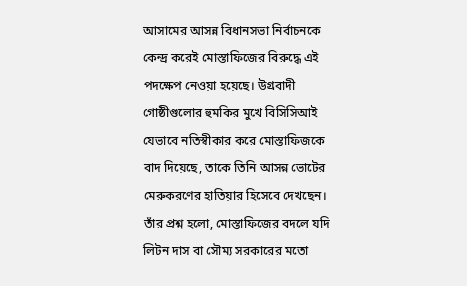আসামের আসন্ন বিধানসভা নির্বাচনকে কেন্দ্র করেই মোস্তাফিজের বিরুদ্ধে এই পদক্ষেপ নেওয়া হয়েছে। উগ্রবাদী গোষ্ঠীগুলোর হুমকির মুখে বিসিসিআই যেভাবে নতিস্বীকার করে মোস্তাফিজকে বাদ দিয়েছে, তাকে তিনি আসন্ন ভোটের মেরুকরণের হাতিয়ার হিসেবে দেখছেন। তাঁর প্রশ্ন হলো, মোস্তাফিজের বদলে যদি লিটন দাস বা সৌম্য সরকারের মতো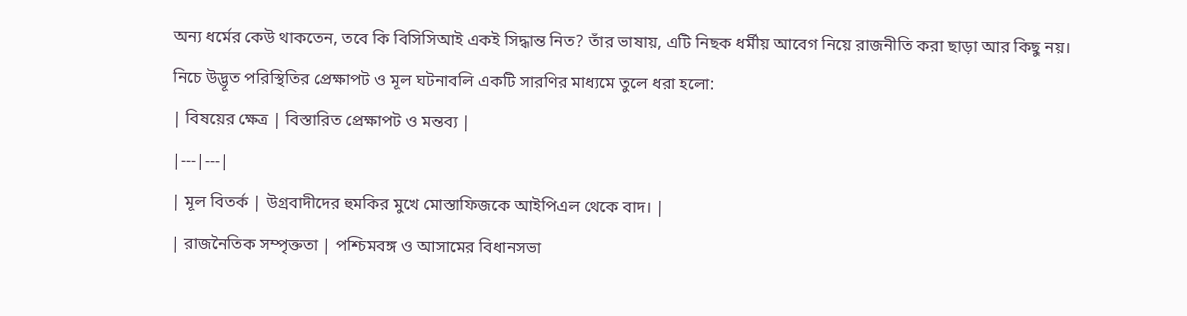অন্য ধর্মের কেউ থাকতেন, তবে কি বিসিসিআই একই সিদ্ধান্ত নিত? তাঁর ভাষায়, এটি নিছক ধর্মীয় আবেগ নিয়ে রাজনীতি করা ছাড়া আর কিছু নয়।
নিচে উদ্ভূত পরিস্থিতির প্রেক্ষাপট ও মূল ঘটনাবলি একটি সারণির মাধ্যমে তুলে ধরা হলো:
| বিষয়ের ক্ষেত্র | বিস্তারিত প্রেক্ষাপট ও মন্তব্য |
|---|---|
| মূল বিতর্ক | উগ্রবাদীদের হুমকির মুখে মোস্তাফিজকে আইপিএল থেকে বাদ। |
| রাজনৈতিক সম্পৃক্ততা | পশ্চিমবঙ্গ ও আসামের বিধানসভা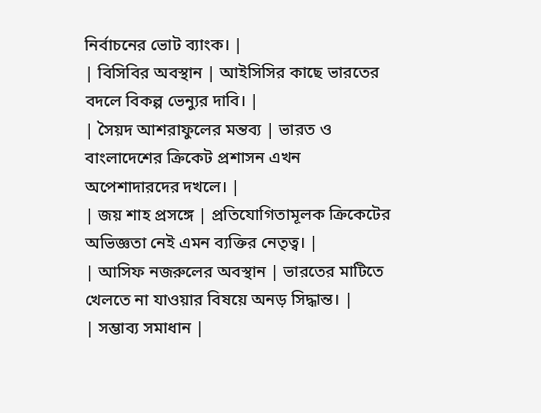নির্বাচনের ভোট ব্যাংক। |
| বিসিবির অবস্থান | আইসিসির কাছে ভারতের বদলে বিকল্প ভেন্যুর দাবি। |
| সৈয়দ আশরাফুলের মন্তব্য | ভারত ও বাংলাদেশের ক্রিকেট প্রশাসন এখন অপেশাদারদের দখলে। |
| জয় শাহ প্রসঙ্গে | প্রতিযোগিতামূলক ক্রিকেটের অভিজ্ঞতা নেই এমন ব্যক্তির নেতৃত্ব। |
| আসিফ নজরুলের অবস্থান | ভারতের মাটিতে খেলতে না যাওয়ার বিষয়ে অনড় সিদ্ধান্ত। |
| সম্ভাব্য সমাধান |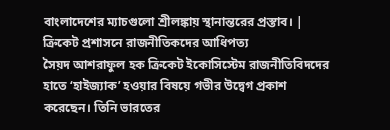বাংলাদেশের ম্যাচগুলো শ্রীলঙ্কায় স্থানান্তরের প্রস্তাব। |
ক্রিকেট প্রশাসনে রাজনীতিকদের আধিপত্য
সৈয়দ আশরাফুল হক ক্রিকেট ইকোসিস্টেম রাজনীতিবিদদের হাতে ‘হাইজ্যাক’ হওয়ার বিষয়ে গভীর উদ্বেগ প্রকাশ করেছেন। তিনি ভারতের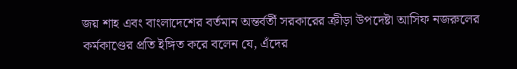জয় শাহ এবং বাংলাদেশের বর্তমান অন্তর্বর্তী সরকারের ক্রীড়া উপদেষ্টা আসিফ নজরুলের কর্মকাণ্ডের প্রতি ইঙ্গিত করে বলেন যে, এঁদের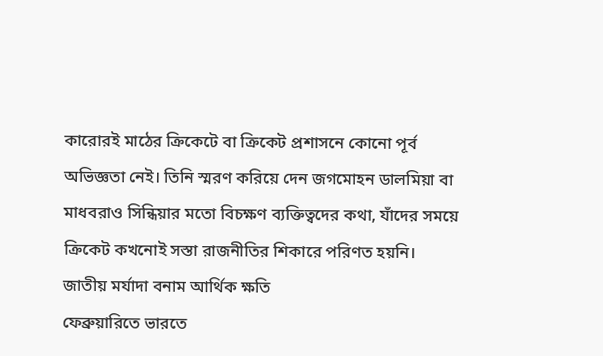কারোরই মাঠের ক্রিকেটে বা ক্রিকেট প্রশাসনে কোনো পূর্ব অভিজ্ঞতা নেই। তিনি স্মরণ করিয়ে দেন জগমোহন ডালমিয়া বা মাধবরাও সিন্ধিয়ার মতো বিচক্ষণ ব্যক্তিত্বদের কথা, যাঁদের সময়ে ক্রিকেট কখনোই সস্তা রাজনীতির শিকারে পরিণত হয়নি।
জাতীয় মর্যাদা বনাম আর্থিক ক্ষতি
ফেব্রুয়ারিতে ভারতে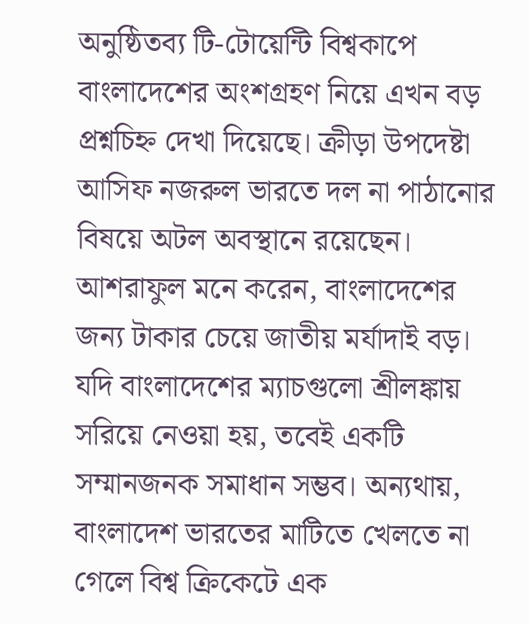অনুষ্ঠিতব্য টি-টোয়েন্টি বিশ্বকাপে বাংলাদেশের অংশগ্রহণ নিয়ে এখন বড় প্রশ্নচিহ্ন দেখা দিয়েছে। ক্রীড়া উপদেষ্টা আসিফ নজরুল ভারতে দল না পাঠানোর বিষয়ে অটল অবস্থানে রয়েছেন। আশরাফুল মনে করেন, বাংলাদেশের জন্য টাকার চেয়ে জাতীয় মর্যাদাই বড়। যদি বাংলাদেশের ম্যাচগুলো শ্রীলঙ্কায় সরিয়ে নেওয়া হয়, তবেই একটি সম্মানজনক সমাধান সম্ভব। অন্যথায়, বাংলাদেশ ভারতের মাটিতে খেলতে না গেলে বিশ্ব ক্রিকেটে এক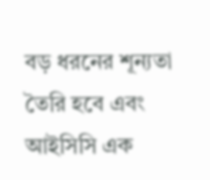বড় ধরনের শূন্যতা তৈরি হবে এবং আইসিসি এক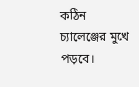কঠিন চ্যালেঞ্জের মুখে পড়বে।